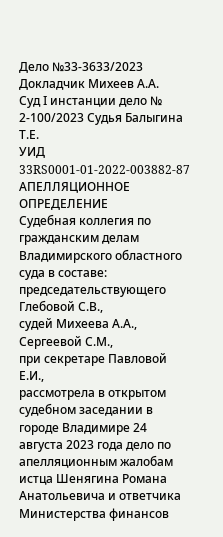Дело №33-3633/2023 Докладчик Михеев А.А.
Суд I инстанции дело № 2-100/2023 Судья Балыгина Т.Е.
УИД 33RS0001-01-2022-003882-87
АПЕЛЛЯЦИОННОЕ ОПРЕДЕЛЕНИЕ
Судебная коллегия по гражданским делам Владимирского областного суда в составе:
председательствующего Глебовой С.В.,
судей Михеева А.А., Сергеевой С.М.,
при секретаре Павловой Е.И.,
рассмотрела в открытом судебном заседании в городе Владимире 24 августа 2023 года дело по апелляционным жалобам истца Шенягина Романа Анатольевича и ответчика Министерства финансов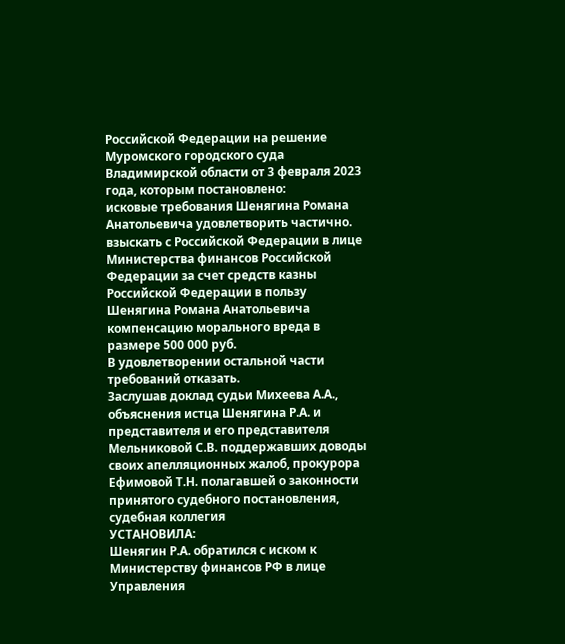Российской Федерации на решение Муромского городского суда Владимирской области от 3 февраля 2023 года, которым постановлено:
исковые требования Шенягина Романа Анатольевича удовлетворить частично.
взыскать с Российской Федерации в лице Министерства финансов Российской Федерации за счет средств казны Российской Федерации в пользу Шенягина Романа Анатольевича компенсацию морального вреда в размере 500 000 руб.
В удовлетворении остальной части требований отказать.
Заслушав доклад судьи Михеева А.А., объяснения истца Шенягина Р.А. и представителя и его представителя Мельниковой С.В. поддержавших доводы своих апелляционных жалоб, прокурора Ефимовой Т.Н. полагавшей о законности принятого судебного постановления, судебная коллегия
УСТАНОВИЛА:
Шенягин Р.А. обратился с иском к Министерству финансов РФ в лице Управления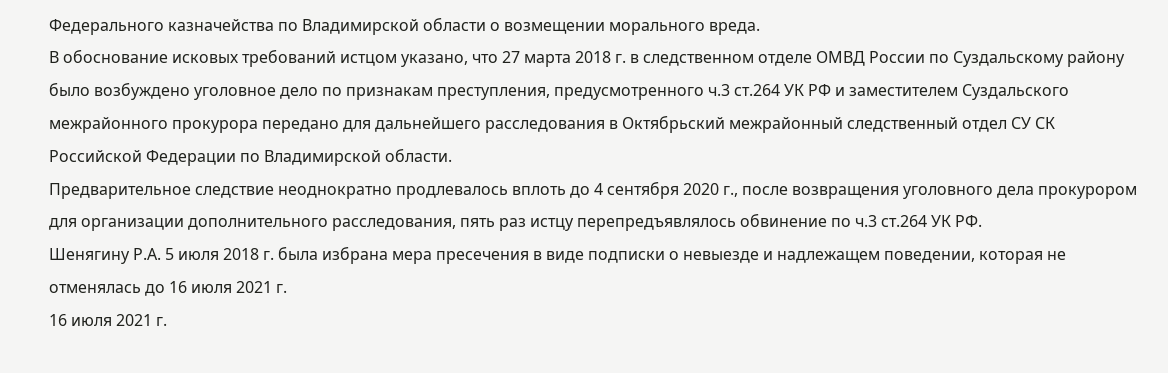Федерального казначейства по Владимирской области о возмещении морального вреда.
В обоснование исковых требований истцом указано, что 27 марта 2018 г. в следственном отделе ОМВД России по Суздальскому району было возбуждено уголовное дело по признакам преступления, предусмотренного ч.3 ст.264 УК РФ и заместителем Суздальского межрайонного прокурора передано для дальнейшего расследования в Октябрьский межрайонный следственный отдел СУ СК Российской Федерации по Владимирской области.
Предварительное следствие неоднократно продлевалось вплоть до 4 сентября 2020 г., после возвращения уголовного дела прокурором для организации дополнительного расследования, пять раз истцу перепредъявлялось обвинение по ч.3 ст.264 УК РФ.
Шенягину Р.А. 5 июля 2018 г. была избрана мера пресечения в виде подписки о невыезде и надлежащем поведении, которая не отменялась до 16 июля 2021 г.
16 июля 2021 г.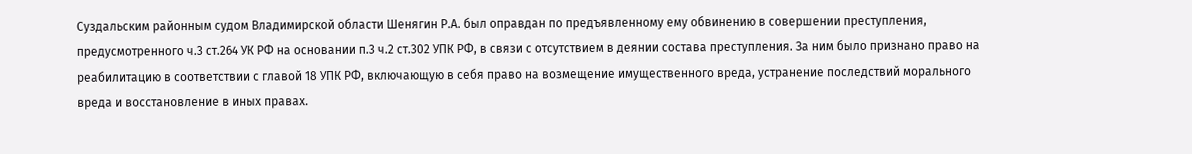Суздальским районным судом Владимирской области Шенягин Р.А. был оправдан по предъявленному ему обвинению в совершении преступления, предусмотренного ч.3 ст.264 УК РФ на основании п.3 ч.2 ст.302 УПК РФ, в связи с отсутствием в деянии состава преступления. За ним было признано право на реабилитацию в соответствии с главой 18 УПК РФ, включающую в себя право на возмещение имущественного вреда, устранение последствий морального вреда и восстановление в иных правах.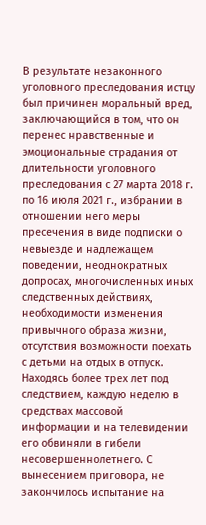В результате незаконного уголовного преследования истцу был причинен моральный вред, заключающийся в том, что он перенес нравственные и эмоциональные страдания от длительности уголовного преследования с 27 марта 2018 г. пo 16 июля 2021 г., избрании в отношении него меры пресечения в виде подписки о невыезде и надлежащем поведении, неоднократных допросах, многочисленных иных следственных действиях, необходимости изменения привычного образа жизни, отсутствия возможности поехать с детьми на отдых в отпуск.
Находясь более трех лет под следствием, каждую неделю в средствах массовой информации и на телевидении его обвиняли в гибели несовершеннолетнего. С вынесением приговора, не закончилось испытание на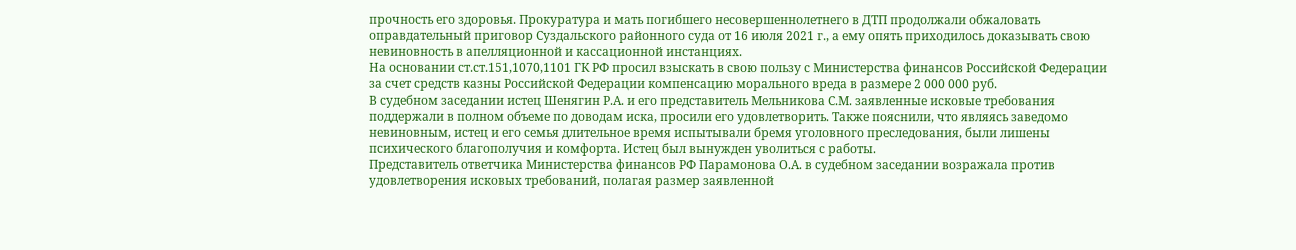прочность его здоровья. Прокуратура и мать погибшего несовершеннолетнего в ДТП продолжали обжаловать оправдательный приговор Суздальского районного суда от 16 июля 2021 г., а ему опять приходилось доказывать свою невиновность в апелляционной и кассационной инстанциях.
На основании ст.ст.151,1070,1101 ГК РФ просил взыскать в свою пользу с Министерства финансов Российской Федерации за счет средств казны Российской Федерации компенсацию морального вреда в размере 2 000 000 руб.
В судебном заседании истец Шенягин Р.А. и его представитель Мельникова С.М. заявленные исковые требования поддержали в полном объеме по доводам иска, просили его удовлетворить. Также пояснили, что являясь заведомо невиновным, истец и его семья длительное время испытывали бремя уголовного преследования, были лишены психического благополучия и комфорта. Истец был вынужден уволиться с работы.
Представитель ответчика Министерства финансов РФ Парамонова О.А. в судебном заседании возражала против удовлетворения исковых требований, полагая размер заявленной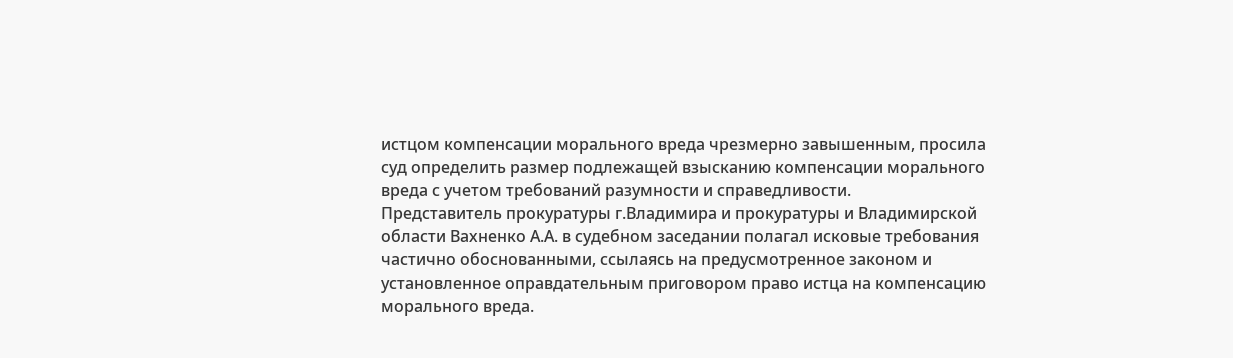истцом компенсации морального вреда чрезмерно завышенным, просила суд определить размер подлежащей взысканию компенсации морального вреда с учетом требований разумности и справедливости.
Представитель прокуратуры г.Владимира и прокуратуры и Владимирской области Вахненко А.А. в судебном заседании полагал исковые требования частично обоснованными, ссылаясь на предусмотренное законом и установленное оправдательным приговором право истца на компенсацию морального вреда.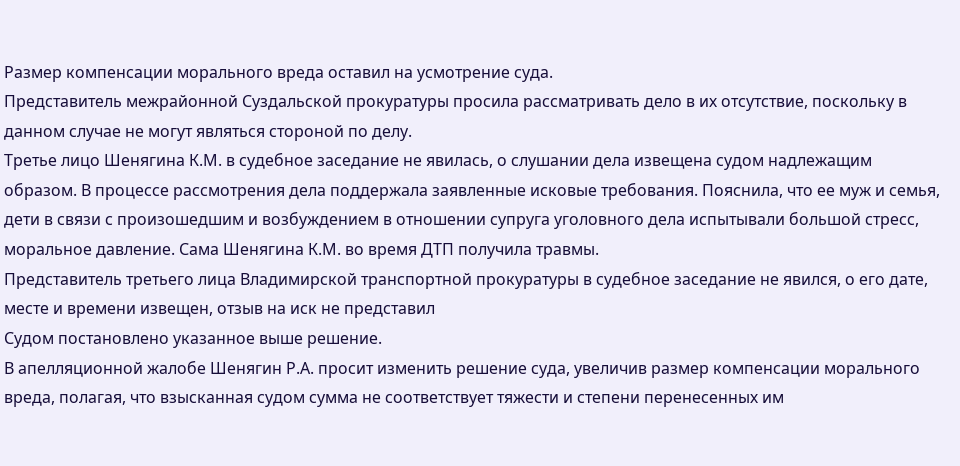Размер компенсации морального вреда оставил на усмотрение суда.
Представитель межрайонной Суздальской прокуратуры просила рассматривать дело в их отсутствие, поскольку в данном случае не могут являться стороной по делу.
Третье лицо Шенягина К.М. в судебное заседание не явилась, о слушании дела извещена судом надлежащим образом. В процессе рассмотрения дела поддержала заявленные исковые требования. Пояснила, что ее муж и семья, дети в связи с произошедшим и возбуждением в отношении супруга уголовного дела испытывали большой стресс, моральное давление. Сама Шенягина К.М. во время ДТП получила травмы.
Представитель третьего лица Владимирской транспортной прокуратуры в судебное заседание не явился, о его дате, месте и времени извещен, отзыв на иск не представил
Судом постановлено указанное выше решение.
В апелляционной жалобе Шенягин Р.А. просит изменить решение суда, увеличив размер компенсации морального вреда, полагая, что взысканная судом сумма не соответствует тяжести и степени перенесенных им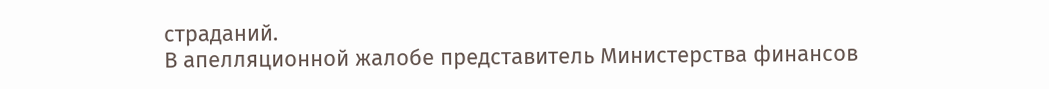страданий.
В апелляционной жалобе представитель Министерства финансов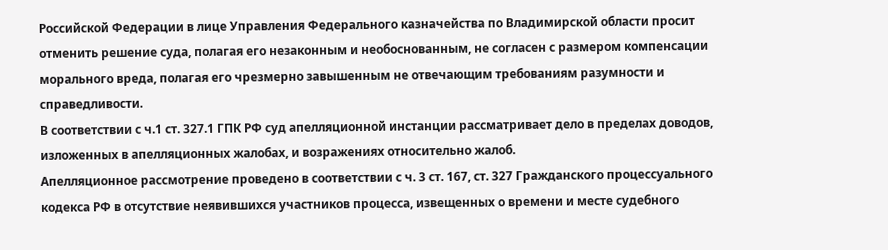Российской Федерации в лице Управления Федерального казначейства по Владимирской области просит отменить решение суда, полагая его незаконным и необоснованным, не согласен с размером компенсации морального вреда, полагая его чрезмерно завышенным не отвечающим требованиям разумности и справедливости.
В соответствии с ч.1 ст. 327.1 ГПК РФ суд апелляционной инстанции рассматривает дело в пределах доводов, изложенных в апелляционных жалобах, и возражениях относительно жалоб.
Апелляционное рассмотрение проведено в соответствии с ч. 3 ст. 167, ст. 327 Гражданского процессуального кодекса РФ в отсутствие неявившихся участников процесса, извещенных о времени и месте судебного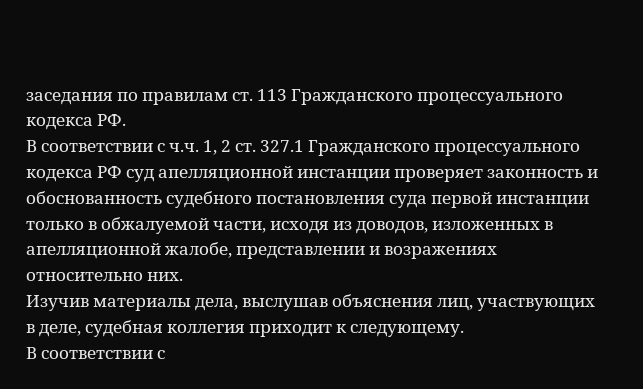заседания по правилам ст. 113 Гражданского процессуального кодекса РФ.
В соответствии с ч.ч. 1, 2 ст. 327.1 Гражданского процессуального кодекса РФ суд апелляционной инстанции проверяет законность и обоснованность судебного постановления суда первой инстанции только в обжалуемой части, исходя из доводов, изложенных в апелляционной жалобе, представлении и возражениях относительно них.
Изучив материалы дела, выслушав объяснения лиц, участвующих в деле, судебная коллегия приходит к следующему.
В соответствии с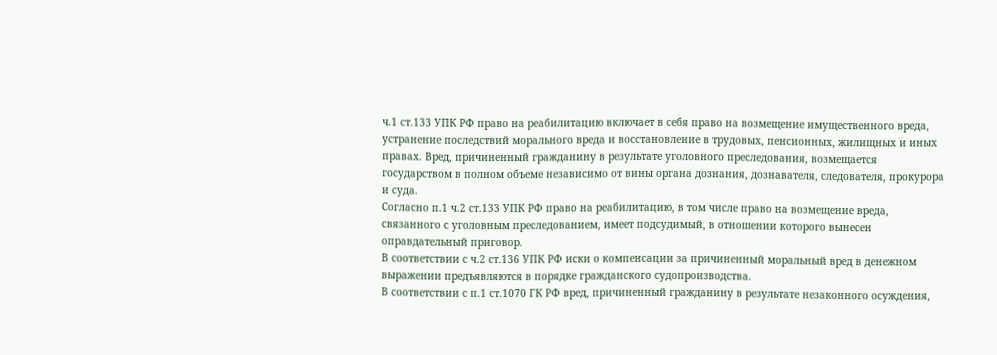ч.1 ст.133 УПК РФ право на реабилитацию включает в себя право на возмещение имущественного вреда, устранение последствий морального вреда и восстановление в трудовых, пенсионных, жилищных и иных правах. Вред, причиненный гражданину в результате уголовного преследования, возмещается государством в полном объеме независимо от вины органа дознания, дознавателя, следователя, прокурора и суда.
Согласно п.1 ч.2 ст.133 УПК РФ право на реабилитацию, в том числе право на возмещение вреда, связанного с уголовным преследованием, имеет подсудимый, в отношении которого вынесен оправдательный приговор.
В соответствии с ч.2 ст.136 УПК РФ иски о компенсации за причиненный моральный вред в денежном выражении предъявляются в порядке гражданского судопроизводства.
В соответствии с п.1 ст.1070 ГК РФ вред, причиненный гражданину в результате незаконного осуждения,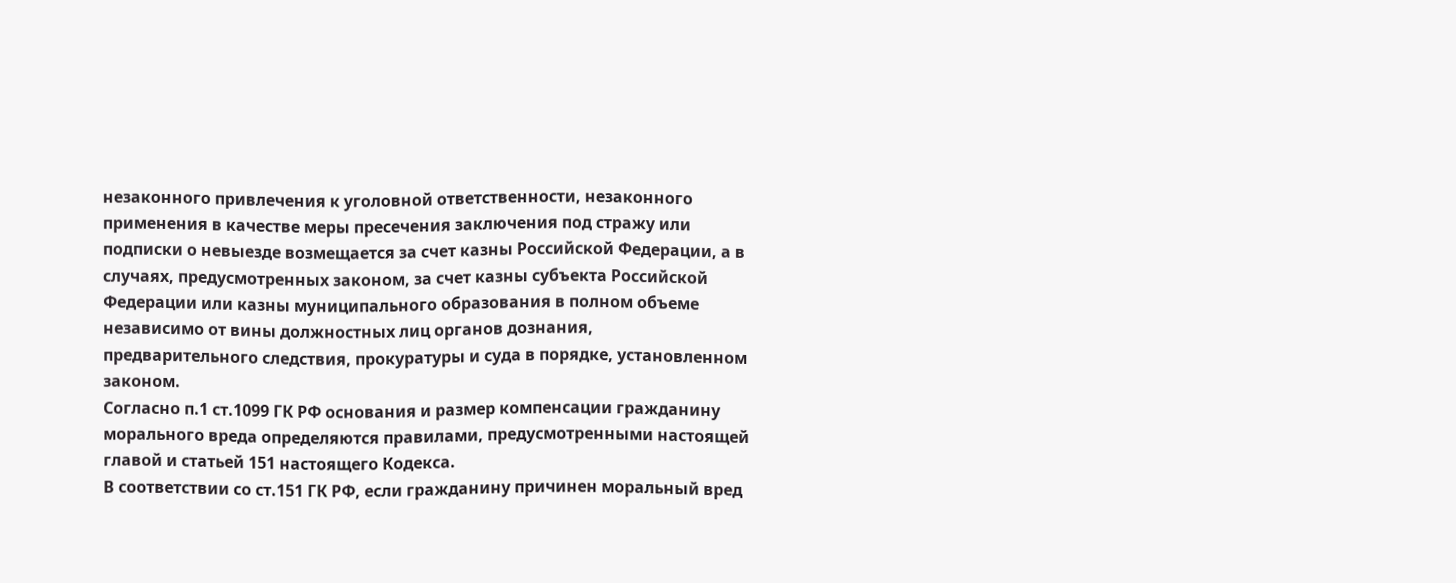незаконного привлечения к уголовной ответственности, незаконного применения в качестве меры пресечения заключения под стражу или подписки о невыезде возмещается за счет казны Российской Федерации, а в случаях, предусмотренных законом, за счет казны субъекта Российской Федерации или казны муниципального образования в полном объеме независимо от вины должностных лиц органов дознания, предварительного следствия, прокуратуры и суда в порядке, установленном законом.
Согласно п.1 ст.1099 ГК РФ основания и размер компенсации гражданину морального вреда определяются правилами, предусмотренными настоящей главой и статьей 151 настоящего Кодекса.
В соответствии со ст.151 ГК РФ, если гражданину причинен моральный вред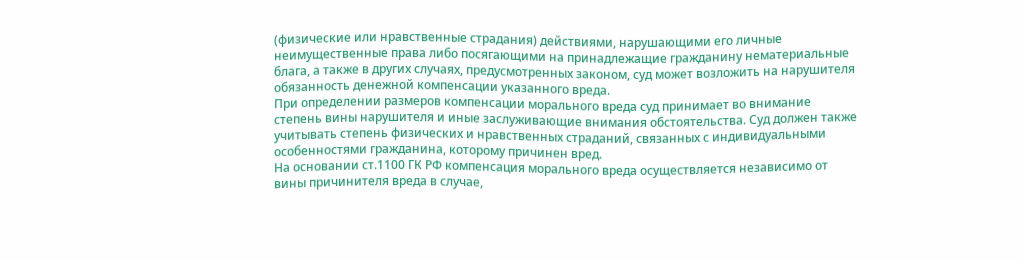(физические или нравственные страдания) действиями, нарушающими его личные неимущественные права либо посягающими на принадлежащие гражданину нематериальные блага, а также в других случаях, предусмотренных законом, суд может возложить на нарушителя обязанность денежной компенсации указанного вреда.
При определении размеров компенсации морального вреда суд принимает во внимание степень вины нарушителя и иные заслуживающие внимания обстоятельства. Суд должен также учитывать степень физических и нравственных страданий, связанных с индивидуальными особенностями гражданина, которому причинен вред.
На основании ст.1100 ГК РФ компенсация морального вреда осуществляется независимо от вины причинителя вреда в случае,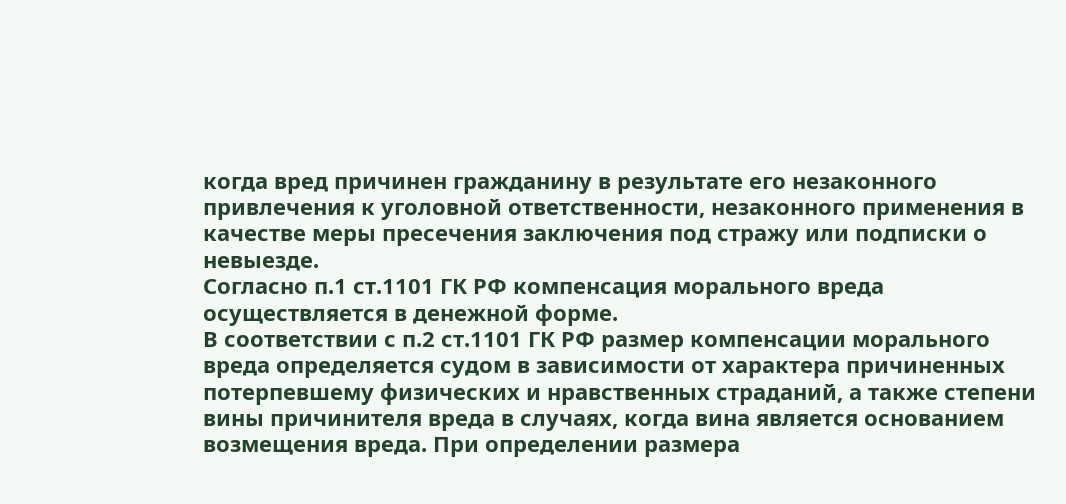когда вред причинен гражданину в результате его незаконного привлечения к уголовной ответственности, незаконного применения в качестве меры пресечения заключения под стражу или подписки о невыезде.
Согласно п.1 ст.1101 ГК РФ компенсация морального вреда осуществляется в денежной форме.
В соответствии с п.2 ст.1101 ГК РФ размер компенсации морального вреда определяется судом в зависимости от характера причиненных потерпевшему физических и нравственных страданий, а также степени вины причинителя вреда в случаях, когда вина является основанием возмещения вреда. При определении размера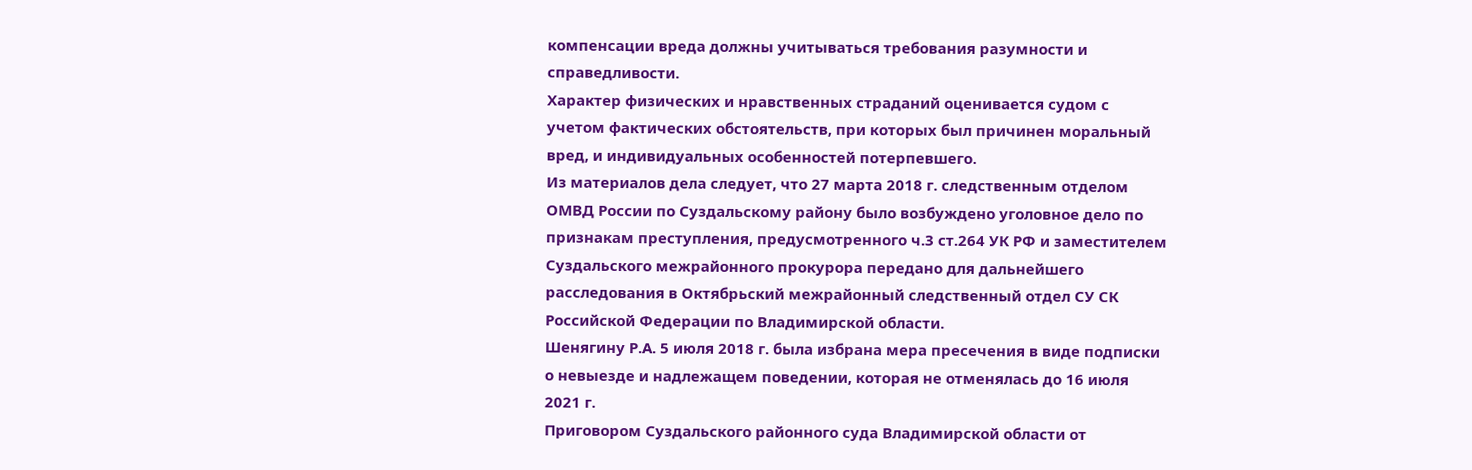компенсации вреда должны учитываться требования разумности и справедливости.
Характер физических и нравственных страданий оценивается судом с учетом фактических обстоятельств, при которых был причинен моральный вред, и индивидуальных особенностей потерпевшего.
Из материалов дела следует, что 27 марта 2018 г. следственным отделом ОМВД России по Суздальскому району было возбуждено уголовное дело по признакам преступления, предусмотренного ч.3 ст.264 УК РФ и заместителем Суздальского межрайонного прокурора передано для дальнейшего расследования в Октябрьский межрайонный следственный отдел СУ СК Российской Федерации по Владимирской области.
Шенягину Р.А. 5 июля 2018 г. была избрана мера пресечения в виде подписки о невыезде и надлежащем поведении, которая не отменялась до 16 июля 2021 г.
Приговором Суздальского районного суда Владимирской области от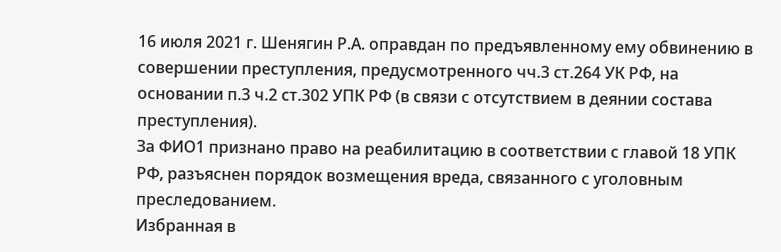16 июля 2021 г. Шенягин Р.А. оправдан по предъявленному ему обвинению в совершении преступления, предусмотренного чч.3 ст.264 УК РФ, на основании п.3 ч.2 ст.302 УПК РФ (в связи с отсутствием в деянии состава преступления).
За ФИО1 признано право на реабилитацию в соответствии с главой 18 УПК РФ, разъяснен порядок возмещения вреда, связанного с уголовным преследованием.
Избранная в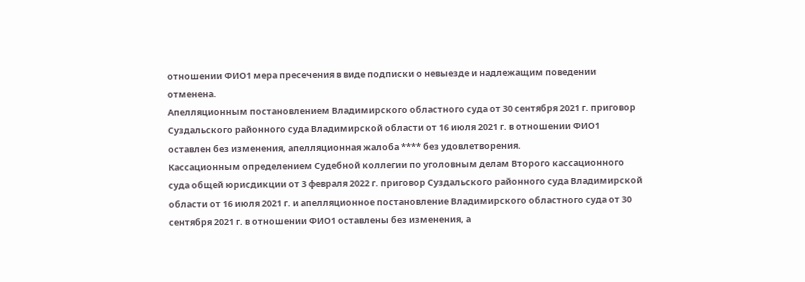отношении ФИО1 мера пресечения в виде подписки о невыезде и надлежащим поведении отменена.
Апелляционным постановлением Владимирского областного суда от 30 сентября 2021 г. приговор Суздальского районного суда Владимирской области от 16 июля 2021 г. в отношении ФИО1 оставлен без изменения, апелляционная жалоба **** без удовлетворения.
Кассационным определением Судебной коллегии по уголовным делам Второго кассационного суда общей юрисдикции от 3 февраля 2022 г. приговор Суздальского районного суда Владимирской области от 16 июля 2021 г. и апелляционное постановление Владимирского областного суда от 30 сентября 2021 г. в отношении ФИО1 оставлены без изменения, а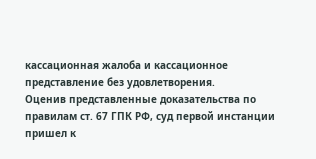кассационная жалоба и кассационное представление без удовлетворения.
Оценив представленные доказательства по правилам ст. 67 ГПК РФ, суд первой инстанции пришел к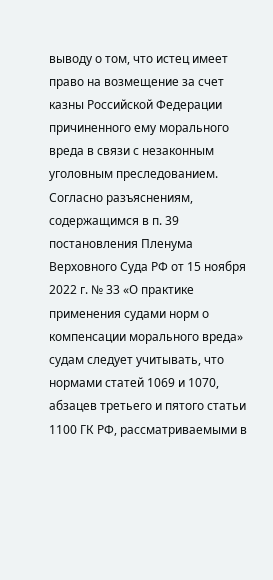выводу о том, что истец имеет право на возмещение за счет казны Российской Федерации причиненного ему морального вреда в связи с незаконным уголовным преследованием.
Согласно разъяснениям, содержащимся в п. 39 постановления Пленума Верховного Суда РФ от 15 ноября 2022 г. № 33 «О практике применения судами норм о компенсации морального вреда» судам следует учитывать, что нормами статей 1069 и 1070, абзацев третьего и пятого статьи 1100 ГК РФ, рассматриваемыми в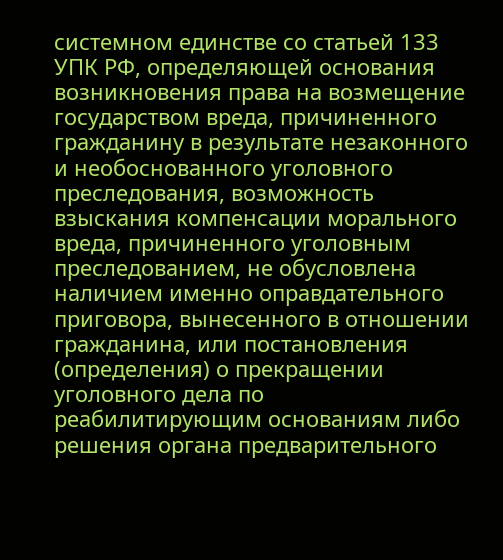системном единстве со статьей 133 УПК РФ, определяющей основания возникновения права на возмещение государством вреда, причиненного гражданину в результате незаконного и необоснованного уголовного преследования, возможность взыскания компенсации морального вреда, причиненного уголовным преследованием, не обусловлена наличием именно оправдательного приговора, вынесенного в отношении гражданина, или постановления (определения) о прекращении уголовного дела по реабилитирующим основаниям либо решения органа предварительного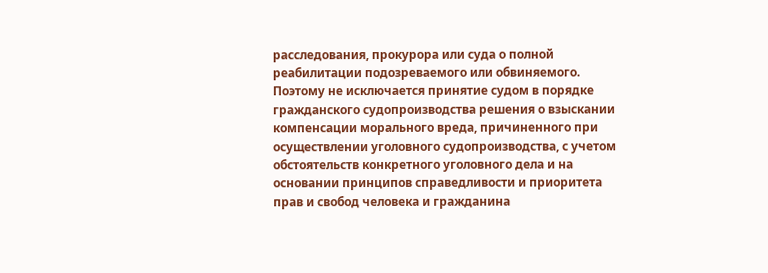расследования, прокурора или суда о полной реабилитации подозреваемого или обвиняемого. Поэтому не исключается принятие судом в порядке гражданского судопроизводства решения о взыскании компенсации морального вреда, причиненного при осуществлении уголовного судопроизводства, с учетом обстоятельств конкретного уголовного дела и на основании принципов справедливости и приоритета прав и свобод человека и гражданина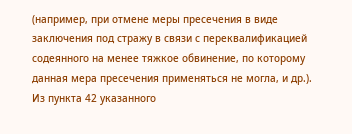(например, при отмене меры пресечения в виде заключения под стражу в связи с переквалификацией содеянного на менее тяжкое обвинение, по которому данная мера пресечения применяться не могла, и др.).
Из пункта 42 указанного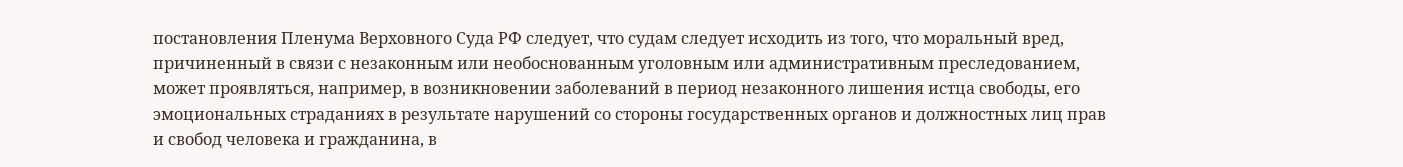постановления Пленума Верховного Суда РФ следует, что судам следует исходить из того, что моральный вред, причиненный в связи с незаконным или необоснованным уголовным или административным преследованием, может проявляться, например, в возникновении заболеваний в период незаконного лишения истца свободы, его эмоциональных страданиях в результате нарушений со стороны государственных органов и должностных лиц прав и свобод человека и гражданина, в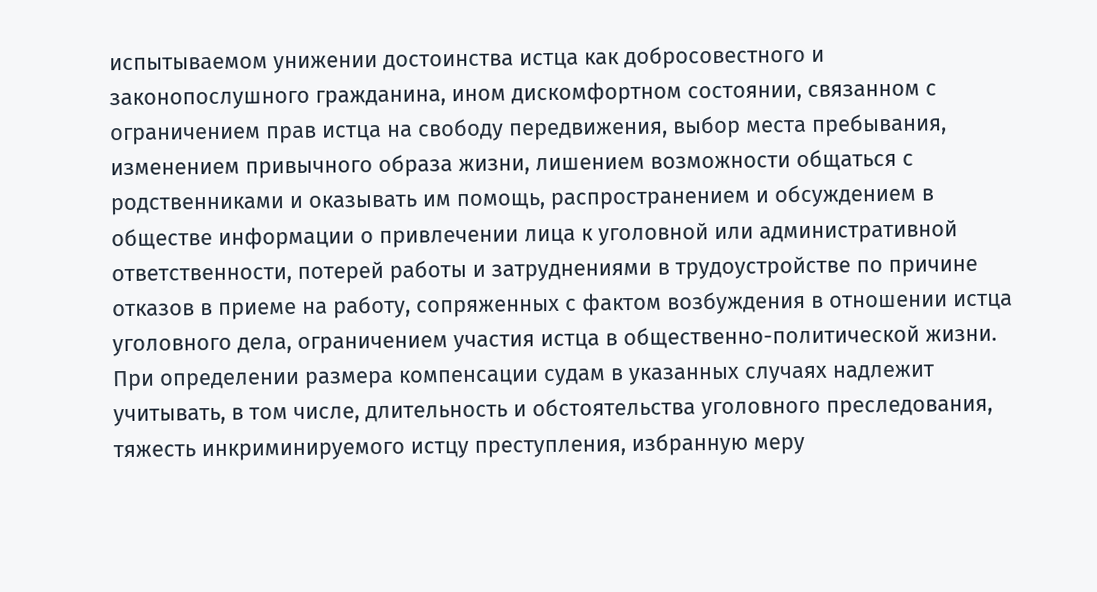испытываемом унижении достоинства истца как добросовестного и законопослушного гражданина, ином дискомфортном состоянии, связанном с ограничением прав истца на свободу передвижения, выбор места пребывания, изменением привычного образа жизни, лишением возможности общаться с родственниками и оказывать им помощь, распространением и обсуждением в обществе информации о привлечении лица к уголовной или административной ответственности, потерей работы и затруднениями в трудоустройстве по причине отказов в приеме на работу, сопряженных с фактом возбуждения в отношении истца уголовного дела, ограничением участия истца в общественно-политической жизни.
При определении размера компенсации судам в указанных случаях надлежит учитывать, в том числе, длительность и обстоятельства уголовного преследования, тяжесть инкриминируемого истцу преступления, избранную меру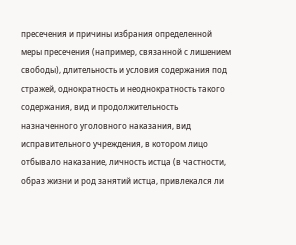пресечения и причины избрания определенной меры пресечения (например, связанной с лишением свободы), длительность и условия содержания под стражей, однократность и неоднократность такого содержания, вид и продолжительность назначенного уголовного наказания, вид исправительного учреждения, в котором лицо отбывало наказание, личность истца (в частности, образ жизни и род занятий истца, привлекался ли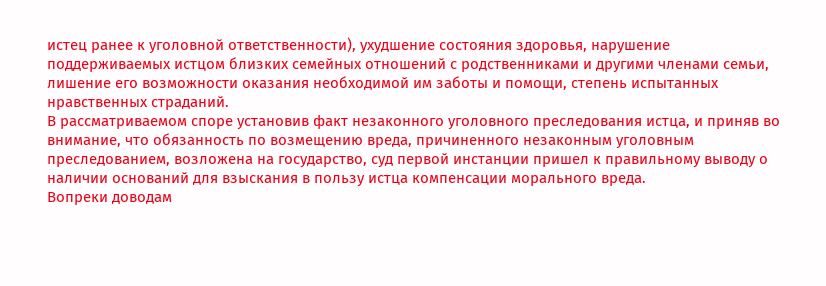истец ранее к уголовной ответственности), ухудшение состояния здоровья, нарушение поддерживаемых истцом близких семейных отношений с родственниками и другими членами семьи, лишение его возможности оказания необходимой им заботы и помощи, степень испытанных нравственных страданий.
В рассматриваемом споре установив факт незаконного уголовного преследования истца, и приняв во внимание, что обязанность по возмещению вреда, причиненного незаконным уголовным преследованием, возложена на государство, суд первой инстанции пришел к правильному выводу о наличии оснований для взыскания в пользу истца компенсации морального вреда.
Вопреки доводам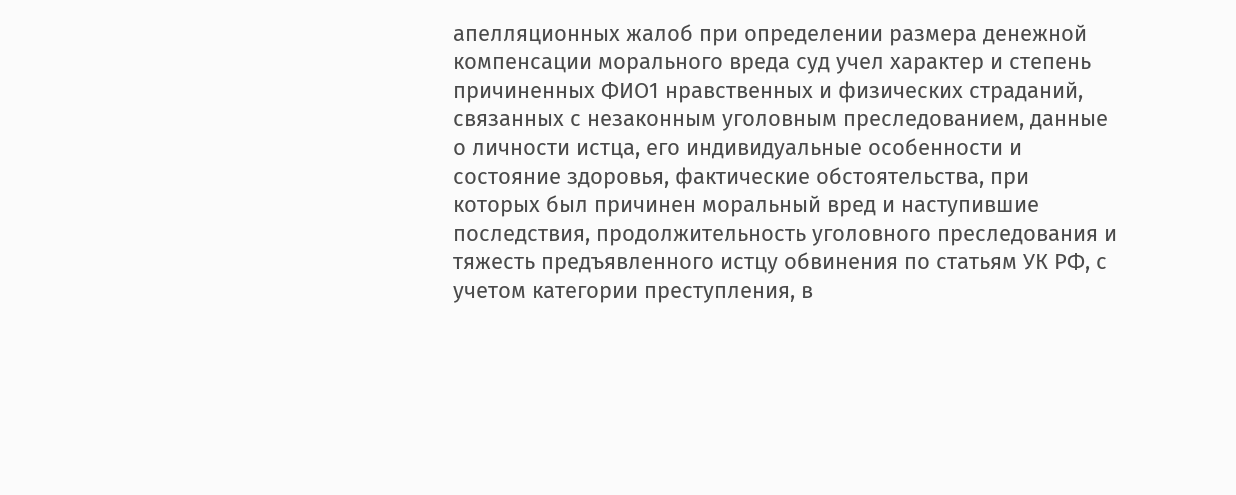апелляционных жалоб при определении размера денежной компенсации морального вреда суд учел характер и степень причиненных ФИО1 нравственных и физических страданий, связанных с незаконным уголовным преследованием, данные о личности истца, его индивидуальные особенности и состояние здоровья, фактические обстоятельства, при которых был причинен моральный вред и наступившие последствия, продолжительность уголовного преследования и тяжесть предъявленного истцу обвинения по статьям УК РФ, с учетом категории преступления, в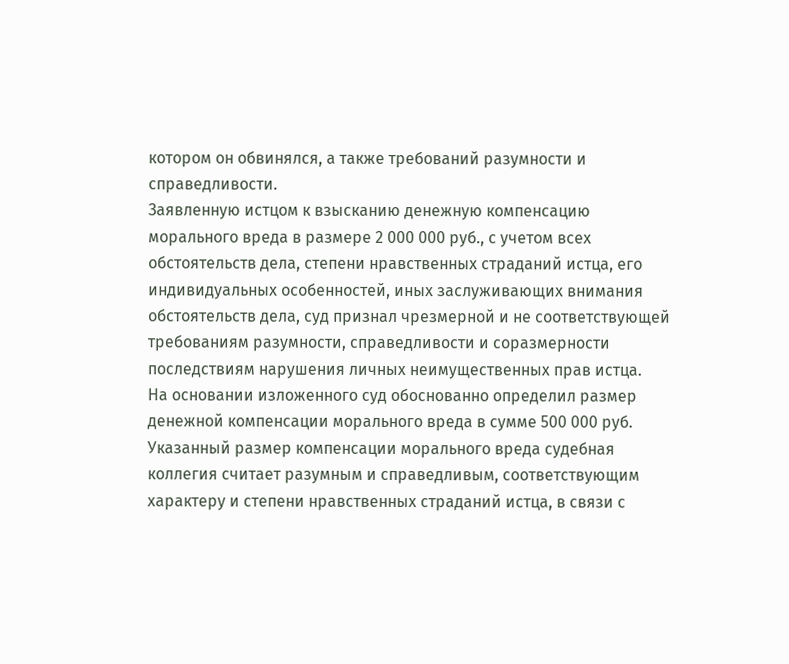котором он обвинялся, а также требований разумности и справедливости.
Заявленную истцом к взысканию денежную компенсацию морального вреда в размере 2 000 000 руб., с учетом всех обстоятельств дела, степени нравственных страданий истца, его индивидуальных особенностей, иных заслуживающих внимания обстоятельств дела, суд признал чрезмерной и не соответствующей требованиям разумности, справедливости и соразмерности последствиям нарушения личных неимущественных прав истца.
На основании изложенного суд обоснованно определил размер денежной компенсации морального вреда в сумме 500 000 руб.
Указанный размер компенсации морального вреда судебная коллегия считает разумным и справедливым, соответствующим характеру и степени нравственных страданий истца, в связи с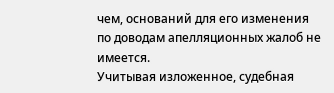чем, оснований для его изменения по доводам апелляционных жалоб не имеется.
Учитывая изложенное, судебная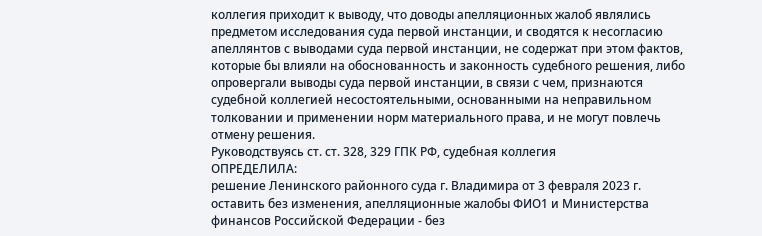коллегия приходит к выводу, что доводы апелляционных жалоб являлись предметом исследования суда первой инстанции, и сводятся к несогласию апеллянтов с выводами суда первой инстанции, не содержат при этом фактов, которые бы влияли на обоснованность и законность судебного решения, либо опровергали выводы суда первой инстанции, в связи с чем, признаются судебной коллегией несостоятельными, основанными на неправильном толковании и применении норм материального права, и не могут повлечь отмену решения.
Руководствуясь ст. ст. 328, 329 ГПК РФ, судебная коллегия
ОПРЕДЕЛИЛА:
решение Ленинского районного суда г. Владимира от 3 февраля 2023 г. оставить без изменения, апелляционные жалобы ФИО1 и Министерства финансов Российской Федерации - без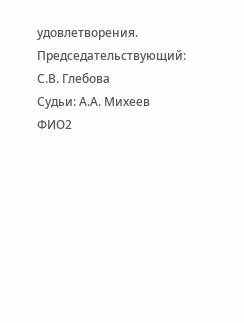удовлетворения.
Председательствующий: С.В. Глебова
Судьи: А.А. Михеев
ФИО2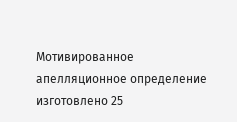Мотивированное апелляционное определение изготовлено 25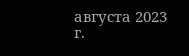августа 2023 г.